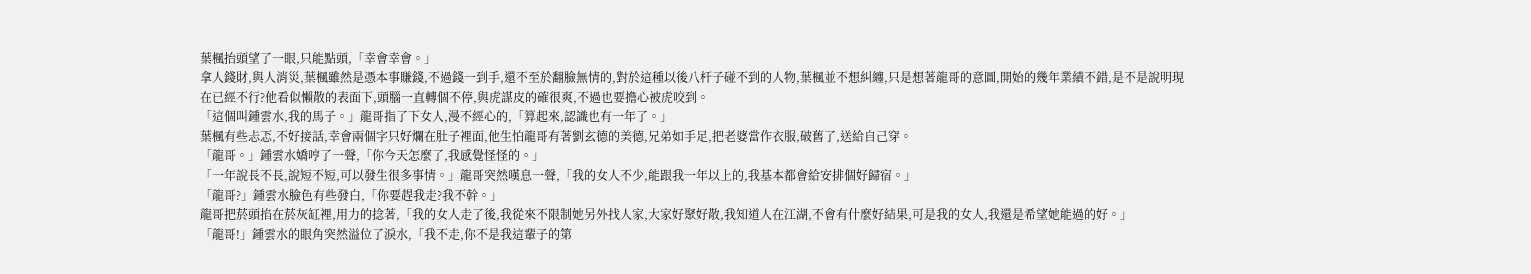葉楓抬頭望了一眼,只能點頭,「幸會幸會。」
拿人錢財,與人消災,葉楓雖然是憑本事賺錢,不過錢一到手,還不至於翻臉無情的,對於這種以後八杆子碰不到的人物,葉楓並不想糾纏,只是想著龍哥的意圖,開始的幾年業績不錯,是不是說明現在已經不行?他看似懶散的表面下,頭腦一直轉個不停,與虎謀皮的確很爽,不過也要擔心被虎咬到。
「這個叫鍾雲水,我的馬子。」龍哥指了下女人,漫不經心的,「算起來,認識也有一年了。」
葉楓有些忐忑,不好接話,幸會兩個字只好爛在肚子裡面,他生怕龍哥有著劉玄德的美德,兄弟如手足,把老婆當作衣服,破舊了,送給自己穿。
「龍哥。」鍾雲水嬌哼了一聲,「你今天怎麼了,我感覺怪怪的。」
「一年說長不長,說短不短,可以發生很多事情。」龍哥突然嘆息一聲,「我的女人不少,能跟我一年以上的,我基本都會給安排個好歸宿。」
「龍哥?」鍾雲水臉色有些發白,「你要趕我走?我不幹。」
龍哥把菸頭掐在菸灰缸裡,用力的捻著,「我的女人走了後,我從來不限制她另外找人家,大家好聚好散,我知道人在江湖,不會有什麼好結果,可是我的女人,我還是希望她能過的好。」
「龍哥!」鍾雲水的眼角突然溢位了淚水,「我不走,你不是我這輩子的第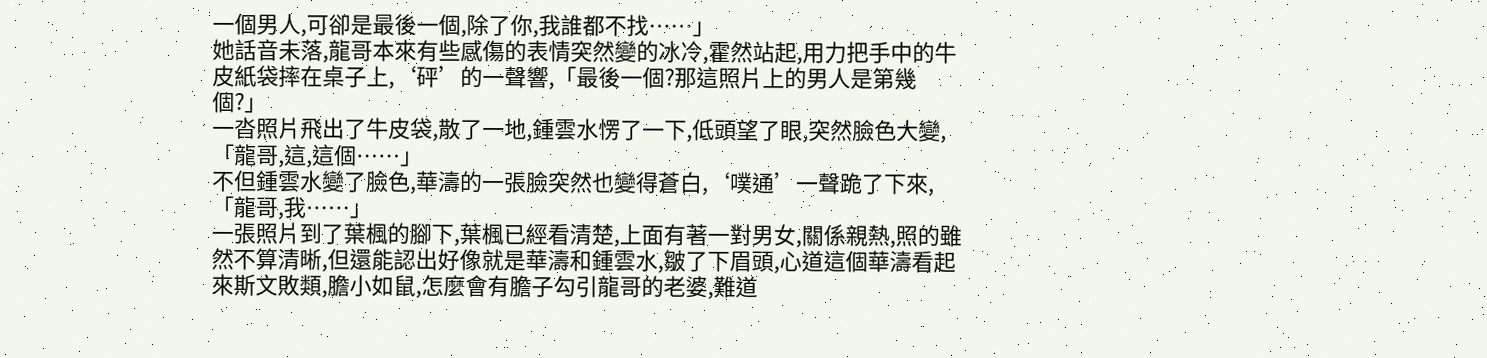一個男人,可卻是最後一個,除了你,我誰都不找……」
她話音未落,龍哥本來有些感傷的表情突然變的冰冷,霍然站起,用力把手中的牛皮紙袋摔在桌子上,‘砰’的一聲響,「最後一個?那這照片上的男人是第幾個?」
一沓照片飛出了牛皮袋,散了一地,鍾雲水愣了一下,低頭望了眼,突然臉色大變,「龍哥,這,這個……」
不但鍾雲水變了臉色,華濤的一張臉突然也變得蒼白,‘噗通’一聲跪了下來,「龍哥,我……」
一張照片到了葉楓的腳下,葉楓已經看清楚,上面有著一對男女,關係親熱,照的雖然不算清晰,但還能認出好像就是華濤和鍾雲水,皺了下眉頭,心道這個華濤看起來斯文敗類,膽小如鼠,怎麼會有膽子勾引龍哥的老婆,難道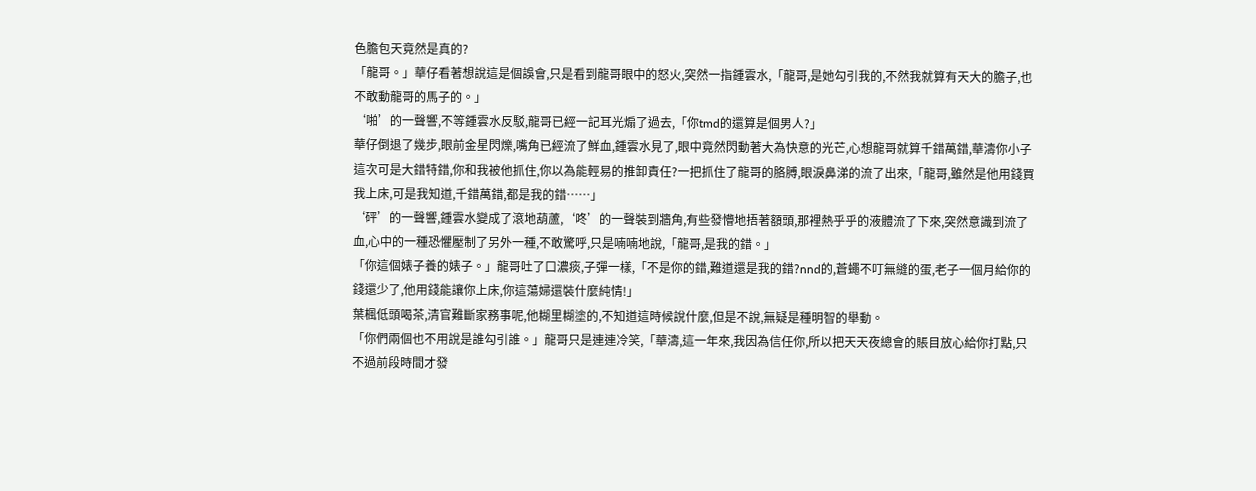色膽包天竟然是真的?
「龍哥。」華仔看著想說這是個誤會,只是看到龍哥眼中的怒火,突然一指鍾雲水,「龍哥,是她勾引我的,不然我就算有天大的膽子,也不敢動龍哥的馬子的。」
‘啪’的一聲響,不等鍾雲水反駁,龍哥已經一記耳光煽了過去,「你tmd的還算是個男人?」
華仔倒退了幾步,眼前金星閃爍,嘴角已經流了鮮血,鍾雲水見了,眼中竟然閃動著大為快意的光芒,心想龍哥就算千錯萬錯,華濤你小子這次可是大錯特錯,你和我被他抓住,你以為能輕易的推卸責任?一把抓住了龍哥的胳膊,眼淚鼻涕的流了出來,「龍哥,雖然是他用錢買我上床,可是我知道,千錯萬錯,都是我的錯……」
‘砰’的一聲響,鍾雲水變成了滾地葫蘆,‘咚’的一聲裝到牆角,有些發懵地捂著額頭,那裡熱乎乎的液體流了下來,突然意識到流了血,心中的一種恐懼壓制了另外一種,不敢驚呼,只是喃喃地說,「龍哥,是我的錯。」
「你這個婊子養的婊子。」龍哥吐了口濃痰,子彈一樣,「不是你的錯,難道還是我的錯?nnd的,蒼蠅不叮無縫的蛋,老子一個月給你的錢還少了,他用錢能讓你上床,你這蕩婦還裝什麼純情!」
葉楓低頭喝茶,清官難斷家務事呢,他糊里糊塗的,不知道這時候說什麼,但是不說,無疑是種明智的舉動。
「你們兩個也不用說是誰勾引誰。」龍哥只是連連冷笑,「華濤,這一年來,我因為信任你,所以把天天夜總會的賬目放心給你打點,只不過前段時間才發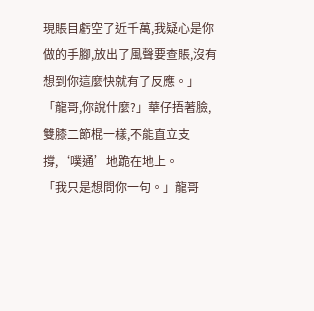現賬目虧空了近千萬,我疑心是你做的手腳,放出了風聲要查賬,沒有想到你這麼快就有了反應。」
「龍哥,你說什麼?」華仔捂著臉,雙膝二節棍一樣,不能直立支撐,‘噗通’地跪在地上。
「我只是想問你一句。」龍哥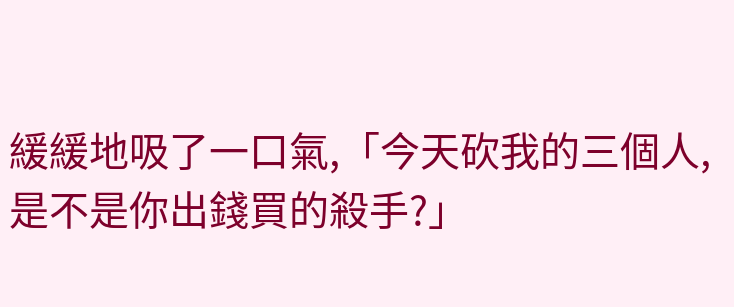緩緩地吸了一口氣,「今天砍我的三個人,是不是你出錢買的殺手?」